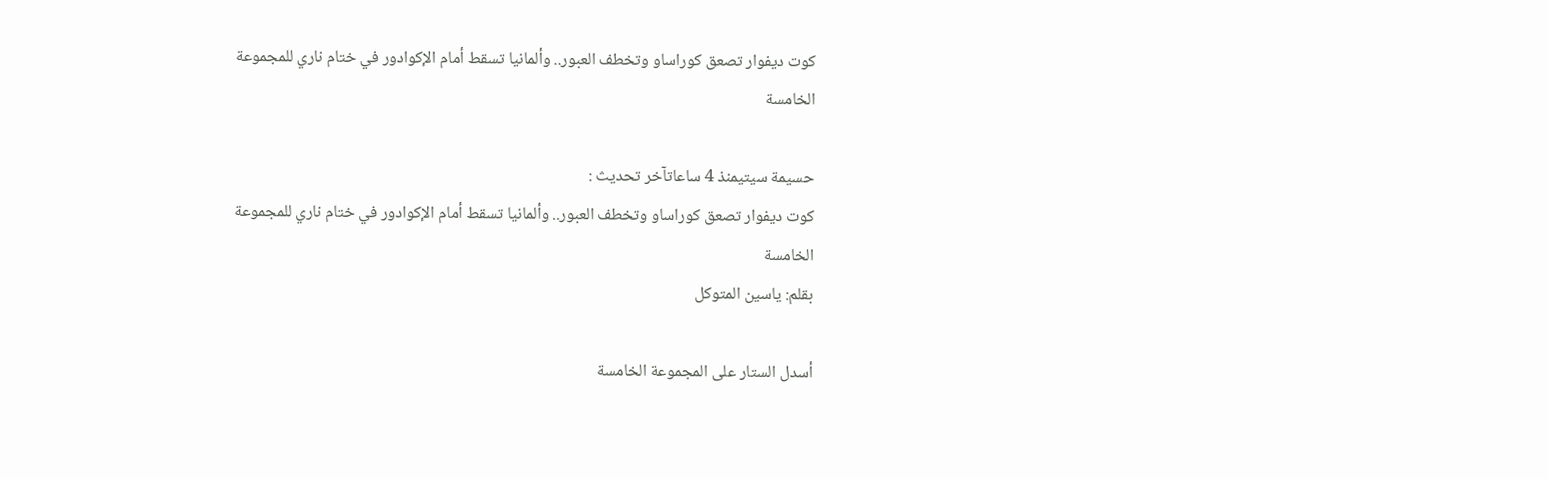كوت ديفوار تصعق كوراساو وتخطف العبور.. وألمانيا تسقط أمام الإكوادور في ختام ناري للمجموعة الخامسة

حسيمة سيتيمنذ 4 ساعاتآخر تحديث :
كوت ديفوار تصعق كوراساو وتخطف العبور.. وألمانيا تسقط أمام الإكوادور في ختام ناري للمجموعة الخامسة
بقلم: ياسين المتوكل

أسدل الستار على المجموعة الخامسة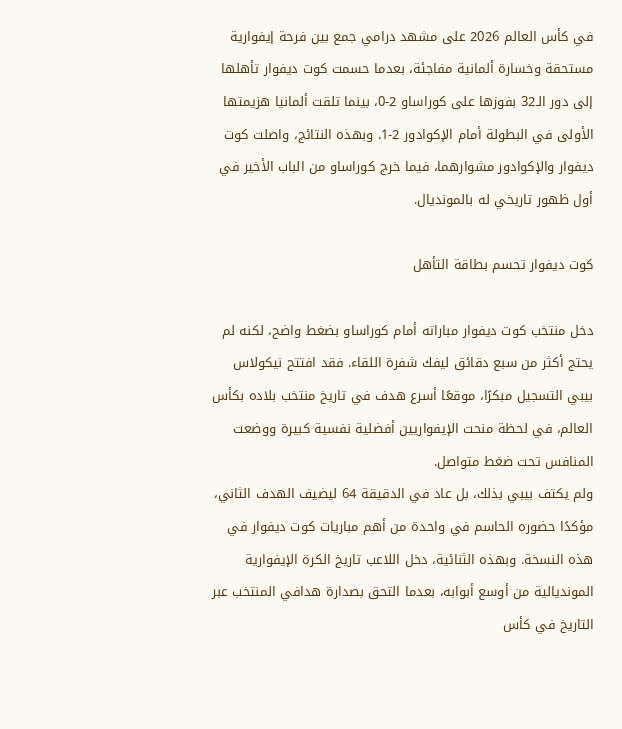في كأس العالم 2026 على مشهد درامي جمع بين فرحة إيفوارية مستحقة وخسارة ألمانية مفاجئة، بعدما حسمت كوت ديفوار تأهلها إلى دور الـ32 بفوزها على كوراساو 2-0، بينما تلقت ألمانيا هزيمتها الأولى في البطولة أمام الإكوادور 2-1. وبهذه النتائج، واصلت كوت ديفوار والإكوادور مشوارهما، فيما خرج كوراساو من الباب الأخير في أول ظهور تاريخي له بالمونديال.

كوت ديفوار تحسم بطاقة التأهل

دخل منتخب كوت ديفوار مباراته أمام كوراساو بضغط واضح، لكنه لم يحتج أكثر من سبع دقائق ليفك شفرة اللقاء. فقد افتتح نيكولاس بيبي التسجيل مبكرًا، موقعًا أسرع هدف في تاريخ منتخب بلاده بكأس العالم، في لحظة منحت الإيفواريين أفضلية نفسية كبيرة ووضعت المنافس تحت ضغط متواصل.
ولم يكتف بيبي بذلك، بل عاد في الدقيقة 64 ليضيف الهدف الثاني، مؤكدًا حضوره الحاسم في واحدة من أهم مباريات كوت ديفوار في هذه النسخة. وبهذه الثنائية، دخل اللاعب تاريخ الكرة الإيفوارية المونديالية من أوسع أبوابه، بعدما التحق بصدارة هدافي المنتخب عبر التاريخ في كأس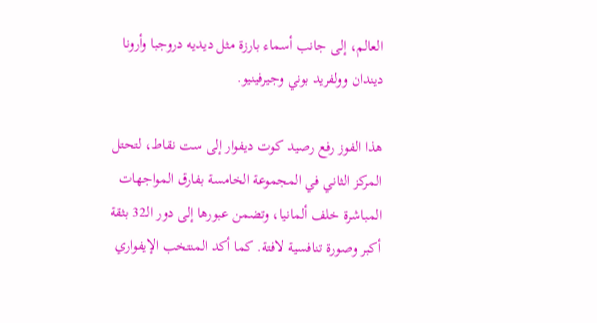العالم، إلى جانب أسماء بارزة مثل ديديه دروجبا وأرونا ديندان وولفريد بوني وجيرفينيو.

هذا الفوز رفع رصيد كوت ديفوار إلى ست نقاط، لتحتل المركز الثاني في المجموعة الخامسة بفارق المواجهات المباشرة خلف ألمانيا، وتضمن عبورها إلى دور الـ32 بثقة أكبر وصورة تنافسية لافتة. كما أكد المنتخب الإيفواري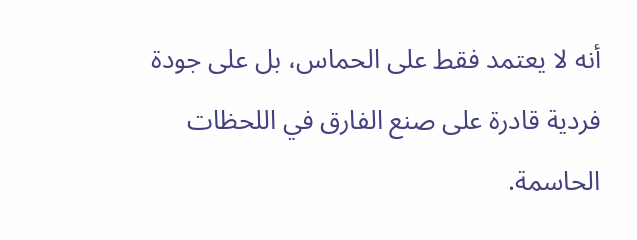أنه لا يعتمد فقط على الحماس، بل على جودة فردية قادرة على صنع الفارق في اللحظات الحاسمة.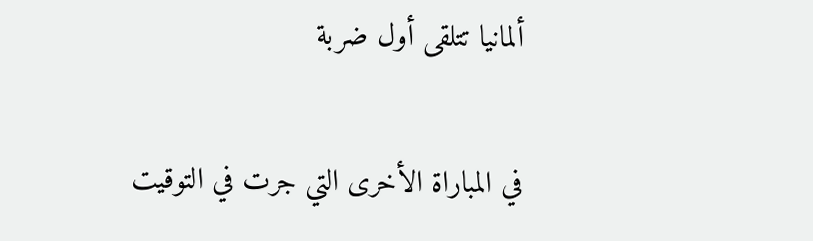ألمانيا تتلقى أول ضربة

في المباراة الأخرى التي جرت في التوقيت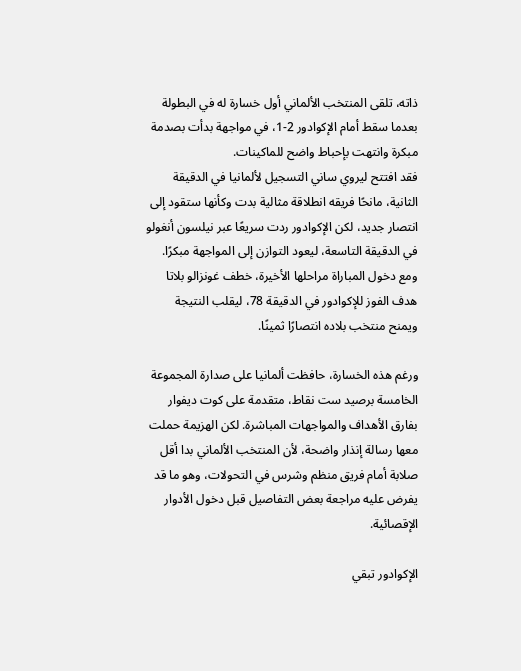ذاته، تلقى المنتخب الألماني أول خسارة له في البطولة بعدما سقط أمام الإكوادور 2-1، في مواجهة بدأت بصدمة مبكرة وانتهت بإحباط واضح للماكينات.
فقد افتتح ليروي ساني التسجيل لألمانيا في الدقيقة الثانية، مانحًا فريقه انطلاقة مثالية بدت وكأنها ستقود إلى انتصار جديد، لكن الإكوادور ردت سريعًا عبر نيلسون أنغولو في الدقيقة التاسعة، ليعود التوازن إلى المواجهة مبكرًا. ومع دخول المباراة مراحلها الأخيرة، خطف غونزالو بلاتا هدف الفوز للإكوادور في الدقيقة 78، ليقلب النتيجة ويمنح منتخب بلاده انتصارًا ثمينًا.

ورغم هذه الخسارة، حافظت ألمانيا على صدارة المجموعة الخامسة برصيد ست نقاط، متقدمة على كوت ديفوار بفارق الأهداف والمواجهات المباشرة. لكن الهزيمة حملت معها رسالة إنذار واضحة، لأن المنتخب الألماني بدا أقل صلابة أمام فريق منظم وشرس في التحولات، وهو ما قد يفرض عليه مراجعة بعض التفاصيل قبل دخول الأدوار الإقصائية.

الإكوادور تبقي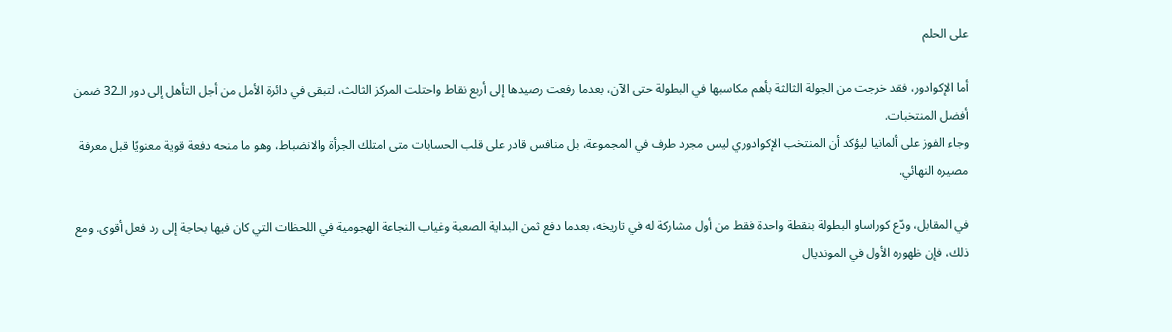على الحلم

أما الإكوادور، فقد خرجت من الجولة الثالثة بأهم مكاسبها في البطولة حتى الآن، بعدما رفعت رصيدها إلى أربع نقاط واحتلت المركز الثالث، لتبقى في دائرة الأمل من أجل التأهل إلى دور الـ32 ضمن أفضل المنتخبات.
وجاء الفوز على ألمانيا ليؤكد أن المنتخب الإكوادوري ليس مجرد طرف في المجموعة، بل منافس قادر على قلب الحسابات متى امتلك الجرأة والانضباط، وهو ما منحه دفعة قوية معنويًا قبل معرفة مصيره النهائي.

في المقابل، ودّع كوراساو البطولة بنقطة واحدة فقط من أول مشاركة له في تاريخه، بعدما دفع ثمن البداية الصعبة وغياب النجاعة الهجومية في اللحظات التي كان فيها بحاجة إلى رد فعل أقوى. ومع ذلك، فإن ظهوره الأول في المونديال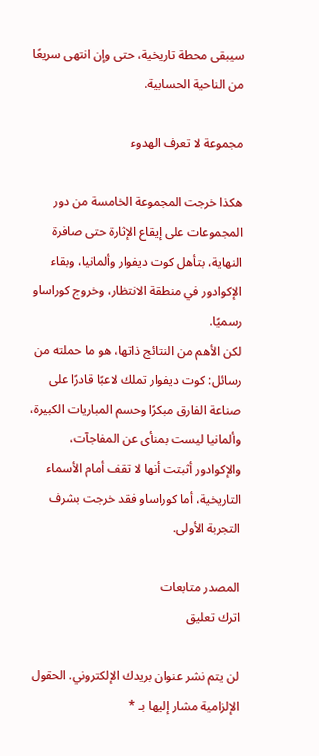سيبقى محطة تاريخية، حتى وإن انتهى سريعًا من الناحية الحسابية.

مجموعة لا تعرف الهدوء

هكذا خرجت المجموعة الخامسة من دور المجموعات على إيقاع الإثارة حتى صافرة النهاية، بتأهل كوت ديفوار وألمانيا، وبقاء الإكوادور في منطقة الانتظار، وخروج كوراساو رسميًا.
لكن الأهم من النتائج ذاتها، هو ما حملته من رسائل: كوت ديفوار تملك لاعبًا قادرًا على صناعة الفارق مبكرًا وحسم المباريات الكبيرة، وألمانيا ليست بمنأى عن المفاجآت، والإكوادور أثبتت أنها لا تقف أمام الأسماء التاريخية، أما كوراساو فقد خرجت بشرف التجربة الأولى.

المصدر متابعات
اترك تعليق

لن يتم نشر عنوان بريدك الإلكتروني. الحقول الإلزامية مشار إليها بـ *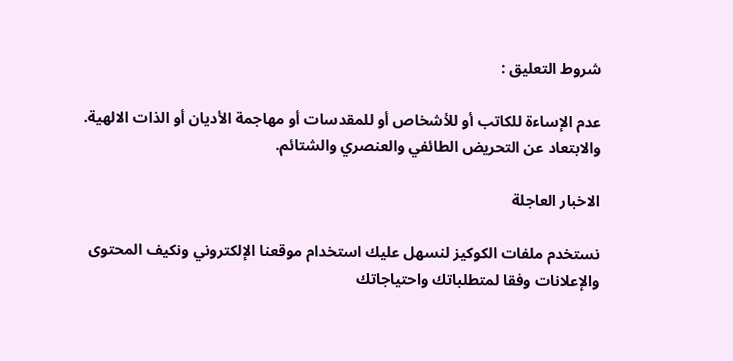شروط التعليق :

عدم الإساءة للكاتب أو للأشخاص أو للمقدسات أو مهاجمة الأديان أو الذات الالهية. والابتعاد عن التحريض الطائفي والعنصري والشتائم.

الاخبار العاجلة

نستخدم ملفات الكوكيز لنسهل عليك استخدام موقعنا الإلكتروني ونكيف المحتوى والإعلانات وفقا لمتطلباتك واحتياجاتك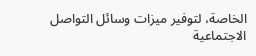الخاصة، لتوفير ميزات وسائل التواصل الاجتماعية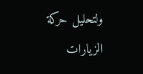ولتحليل حركة الزيارات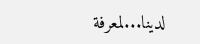لدينا...لمعرفة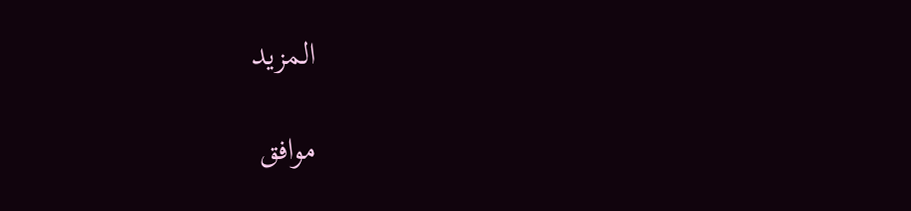المزيد

موافق